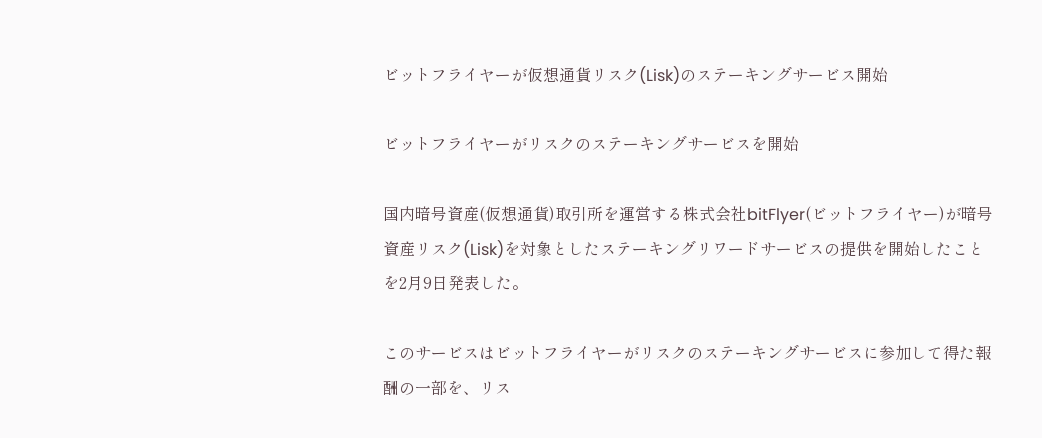ビットフライヤーが仮想通貨リスク(Lisk)のステーキングサービス開始

ビットフライヤーがリスクのステーキングサービスを開始

国内暗号資産(仮想通貨)取引所を運営する株式会社bitFlyer(ビットフライヤー)が暗号資産リスク(Lisk)を対象としたステーキングリワードサービスの提供を開始したことを2月9日発表した。

このサービスはビットフライヤーがリスクのステーキングサービスに参加して得た報酬の一部を、リス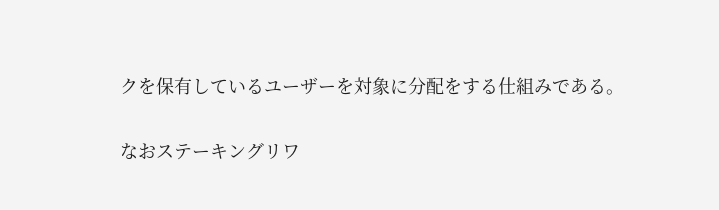クを保有しているユーザーを対象に分配をする仕組みである。

なおステーキングリワ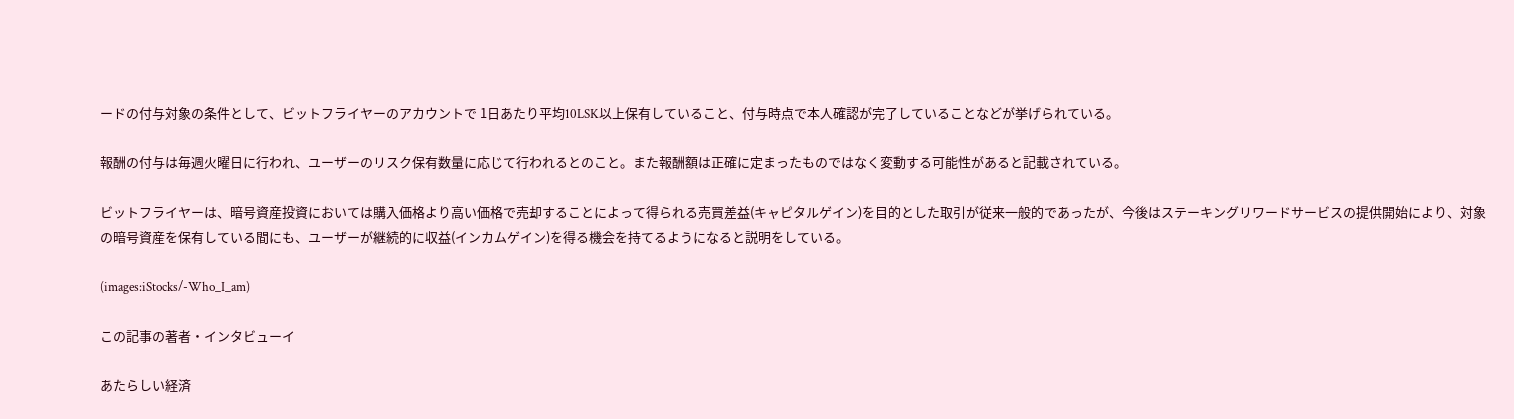ードの付与対象の条件として、ビットフライヤーのアカウントで 1日あたり平均10LSK以上保有していること、付与時点で本人確認が完了していることなどが挙げられている。

報酬の付与は毎週火曜日に行われ、ユーザーのリスク保有数量に応じて行われるとのこと。また報酬額は正確に定まったものではなく変動する可能性があると記載されている。

ビットフライヤーは、暗号資産投資においては購入価格より高い価格で売却することによって得られる売買差益(キャピタルゲイン)を目的とした取引が従来一般的であったが、今後はステーキングリワードサービスの提供開始により、対象の暗号資産を保有している間にも、ユーザーが継続的に収益(インカムゲイン)を得る機会を持てるようになると説明をしている。

(images:iStocks/-Who_I_am)

この記事の著者・インタビューイ

あたらしい経済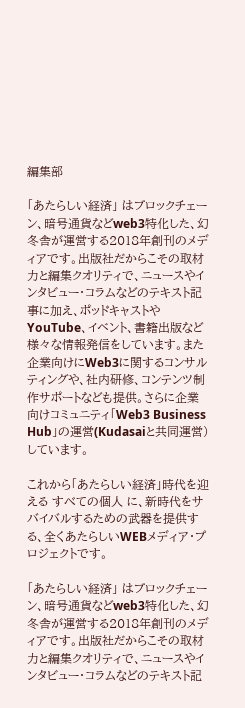編集部

「あたらしい経済」 はブロックチェーン、暗号通貨などweb3特化した、幻冬舎が運営する2018年創刊のメディアです。出版社だからこその取材力と編集クオリティで、ニュースやインタビュー・コラムなどのテキスト記事に加え、ポッドキャストやYouTube、イベント、書籍出版など様々な情報発信をしています。また企業向けにWeb3に関するコンサルティングや、社内研修、コンテンツ制作サポートなども提供。さらに企業向けコミュニティ「Web3 Business Hub」の運営(Kudasaiと共同運営)しています。

これから「あたらしい経済」時代を迎える すべての個人 に、新時代をサバイバルするための武器を提供する、全くあたらしいWEBメディア・プロジェクトです。

「あたらしい経済」 はブロックチェーン、暗号通貨などweb3特化した、幻冬舎が運営する2018年創刊のメディアです。出版社だからこその取材力と編集クオリティで、ニュースやインタビュー・コラムなどのテキスト記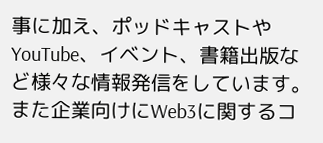事に加え、ポッドキャストやYouTube、イベント、書籍出版など様々な情報発信をしています。また企業向けにWeb3に関するコ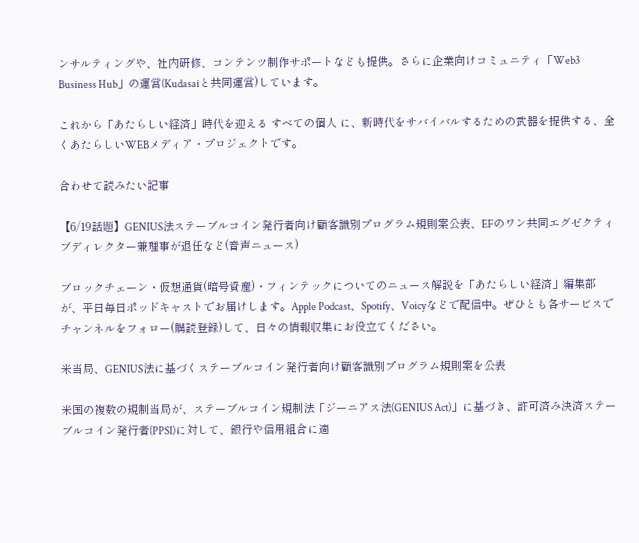ンサルティングや、社内研修、コンテンツ制作サポートなども提供。さらに企業向けコミュニティ「Web3 Business Hub」の運営(Kudasaiと共同運営)しています。

これから「あたらしい経済」時代を迎える すべての個人 に、新時代をサバイバルするための武器を提供する、全くあたらしいWEBメディア・プロジェクトです。

合わせて読みたい記事

【6/19話題】GENIUS法ステーブルコイン発行者向け顧客識別プログラム規則案公表、EFのワン共同エグゼクティブディレクター兼理事が退任など(音声ニュース)

ブロックチェーン・仮想通貨(暗号資産)・フィンテックについてのニュース解説を「あたらしい経済」編集部が、平日毎日ポッドキャストでお届けします。Apple Podcast、Spotify、Voicyなどで配信中。ぜひとも各サービスでチャンネルをフォロー(購読登録)して、日々の情報収集にお役立てください。

米当局、GENIUS法に基づくステーブルコイン発行者向け顧客識別プログラム規則案を公表

米国の複数の規制当局が、ステーブルコイン規制法「ジーニアス法(GENIUS Act)」に基づき、許可済み決済ステーブルコイン発行者(PPSI)に対して、銀行や信用組合に適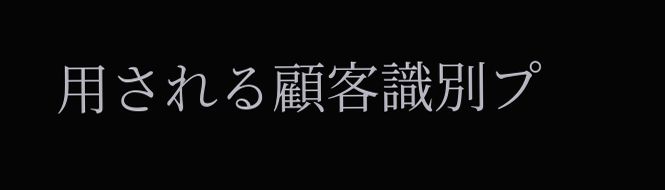用される顧客識別プ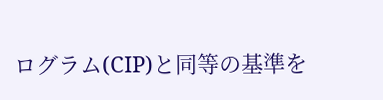ログラム(CIP)と同等の基準を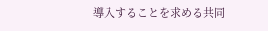導入することを求める共同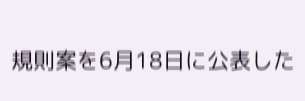規則案を6月18日に公表した